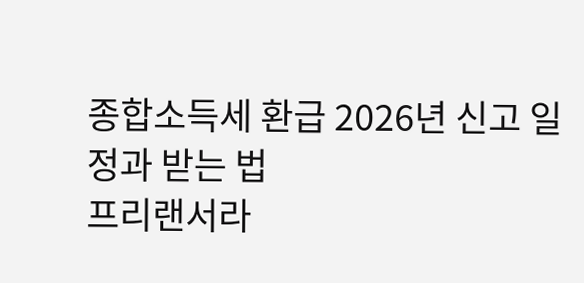종합소득세 환급 2026년 신고 일정과 받는 법
프리랜서라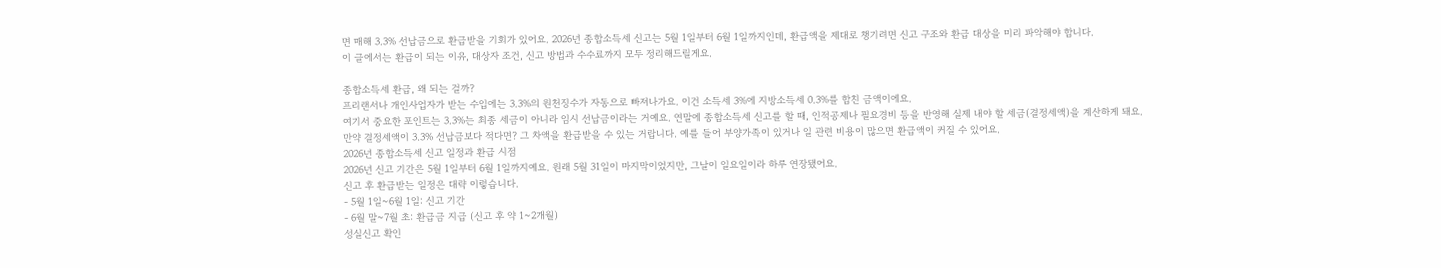면 매해 3.3% 선납금으로 환급받을 기회가 있어요. 2026년 종합소득세 신고는 5월 1일부터 6월 1일까지인데, 환급액을 제대로 챙기려면 신고 구조와 환급 대상을 미리 파악해야 합니다.
이 글에서는 환급이 되는 이유, 대상자 조건, 신고 방법과 수수료까지 모두 정리해드릴게요.

종합소득세 환급, 왜 되는 걸까?
프리랜서나 개인사업자가 받는 수입에는 3.3%의 원천징수가 자동으로 빠져나가요. 이건 소득세 3%에 지방소득세 0.3%를 합친 금액이에요.
여기서 중요한 포인트는 3.3%는 최종 세금이 아니라 임시 선납금이라는 거예요. 연말에 종합소득세 신고를 할 때, 인적공제나 필요경비 등을 반영해 실제 내야 할 세금(결정세액)을 계산하게 돼요.
만약 결정세액이 3.3% 선납금보다 적다면? 그 차액을 환급받을 수 있는 거랍니다. 예를 들어 부양가족이 있거나 일 관련 비용이 많으면 환급액이 커질 수 있어요.
2026년 종합소득세 신고 일정과 환급 시점
2026년 신고 기간은 5월 1일부터 6월 1일까지예요. 원래 5월 31일이 마지막이었지만, 그날이 일요일이라 하루 연장됐어요.
신고 후 환급받는 일정은 대략 이렇습니다.
- 5월 1일~6월 1일: 신고 기간
- 6월 말~7월 초: 환급금 지급 (신고 후 약 1~2개월)
성실신고 확인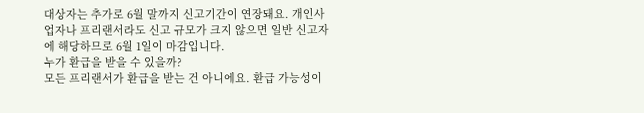대상자는 추가로 6월 말까지 신고기간이 연장돼요. 개인사업자나 프리랜서라도 신고 규모가 크지 않으면 일반 신고자에 해당하므로 6월 1일이 마감입니다.
누가 환급을 받을 수 있을까?
모든 프리랜서가 환급을 받는 건 아니에요. 환급 가능성이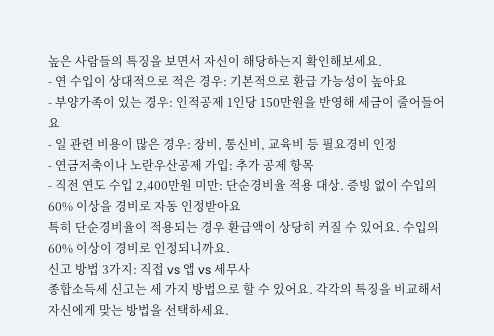높은 사람들의 특징을 보면서 자신이 해당하는지 확인해보세요.
- 연 수입이 상대적으로 적은 경우: 기본적으로 환급 가능성이 높아요
- 부양가족이 있는 경우: 인적공제 1인당 150만원을 반영해 세금이 줄어들어요
- 일 관련 비용이 많은 경우: 장비, 통신비, 교육비 등 필요경비 인정
- 연금저축이나 노란우산공제 가입: 추가 공제 항목
- 직전 연도 수입 2,400만원 미만: 단순경비율 적용 대상. 증빙 없이 수입의 60% 이상을 경비로 자동 인정받아요
특히 단순경비율이 적용되는 경우 환급액이 상당히 커질 수 있어요. 수입의 60% 이상이 경비로 인정되니까요.
신고 방법 3가지: 직접 vs 앱 vs 세무사
종합소득세 신고는 세 가지 방법으로 할 수 있어요. 각각의 특징을 비교해서 자신에게 맞는 방법을 선택하세요.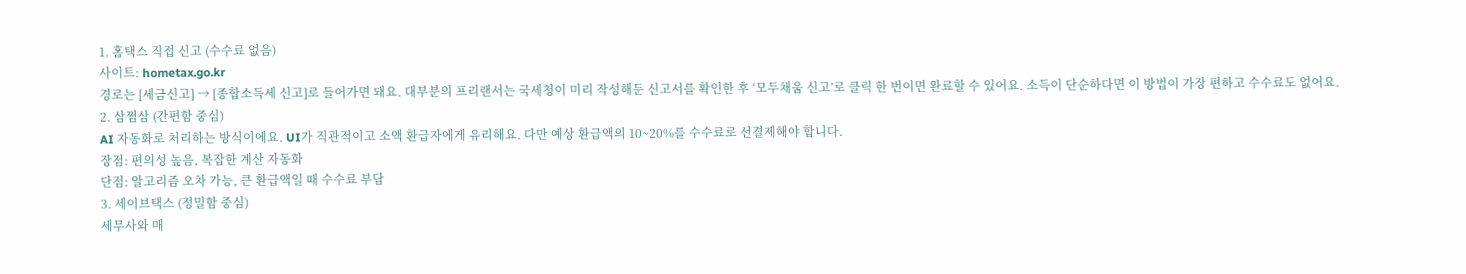1. 홈택스 직접 신고 (수수료 없음)
사이트: hometax.go.kr
경로는 [세금신고] → [종합소득세 신고]로 들어가면 돼요. 대부분의 프리랜서는 국세청이 미리 작성해둔 신고서를 확인한 후 ‘모두채움 신고’로 클릭 한 번이면 완료할 수 있어요. 소득이 단순하다면 이 방법이 가장 편하고 수수료도 없어요.
2. 삼쩜삼 (간편함 중심)
AI 자동화로 처리하는 방식이에요. UI가 직관적이고 소액 환급자에게 유리해요. 다만 예상 환급액의 10~20%를 수수료로 선결제해야 합니다.
장점: 편의성 높음, 복잡한 계산 자동화
단점: 알고리즘 오차 가능, 큰 환급액일 때 수수료 부담
3. 세이브택스 (정밀함 중심)
세무사와 매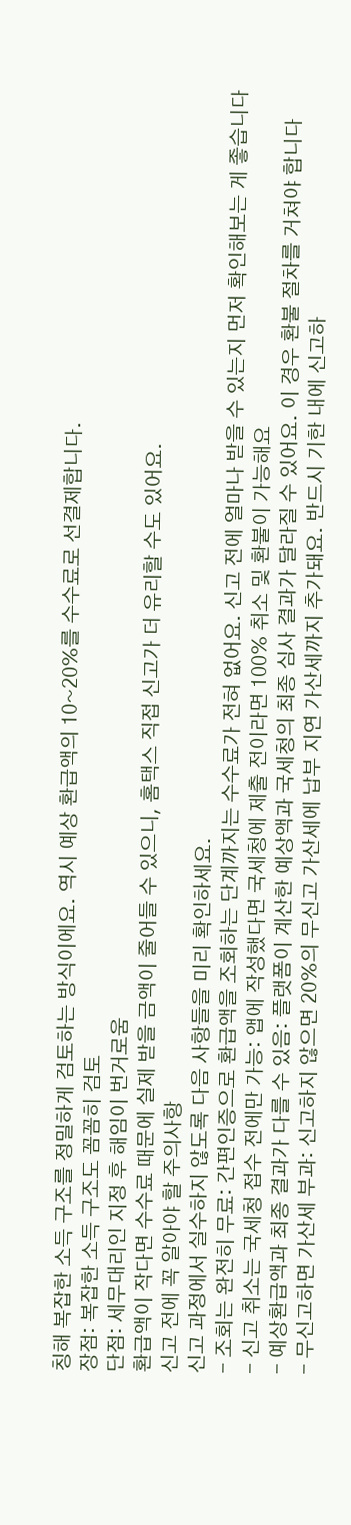칭해 복잡한 소득 구조를 정밀하게 검토하는 방식이에요. 역시 예상 환급액의 10~20%를 수수료로 선결제합니다.
장점: 복잡한 소득 구조도 꼼꼼히 검토
단점: 세무대리인 지정 후 해임이 번거로움
환급액이 작다면 수수료 때문에 실제 받을 금액이 줄어들 수 있으니, 홈택스 직접 신고가 더 유리할 수도 있어요.
신고 전에 꼭 알아야 할 주의사항
신고 과정에서 실수하지 않도록 다음 사항들을 미리 확인하세요.
- 조회는 완전히 무료: 간편인증으로 환급액을 조회하는 단계까지는 수수료가 전혀 없어요. 신고 전에 얼마나 받을 수 있는지 먼저 확인해보는 게 좋습니다
- 신고 취소는 국세청 접수 전에만 가능: 앱에 작성했다면 국세청에 제출 전이라면 100% 취소 및 환불이 가능해요
- 예상환급액과 최종 결과가 다를 수 있음: 플랫폼이 계산한 예상액과 국세청의 최종 심사 결과가 달라질 수 있어요. 이 경우 환불 절차를 거쳐야 합니다
- 무신고하면 가산세 부과: 신고하지 않으면 20%의 무신고 가산세에 납부 지연 가산세까지 추가돼요. 반드시 기한 내에 신고하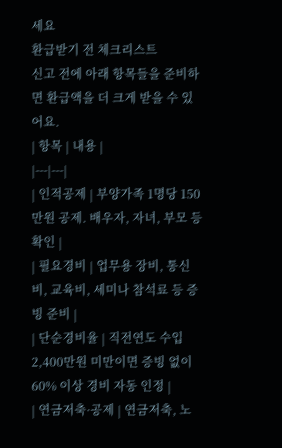세요
환급받기 전 체크리스트
신고 전에 아래 항목들을 준비하면 환급액을 더 크게 받을 수 있어요.
| 항목 | 내용 |
|---|---|
| 인적공제 | 부양가족 1명당 150만원 공제. 배우자, 자녀, 부모 등 확인 |
| 필요경비 | 업무용 장비, 통신비, 교육비, 세미나 참석료 등 증빙 준비 |
| 단순경비율 | 직전연도 수입 2,400만원 미만이면 증빙 없이 60% 이상 경비 자동 인정 |
| 연금저축·공제 | 연금저축, 노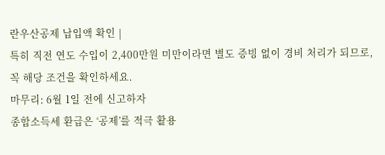란우산공제 납입액 확인 |
특히 직전 연도 수입이 2,400만원 미만이라면 별도 증빙 없이 경비 처리가 되므로, 꼭 해당 조건을 확인하세요.
마무리: 6월 1일 전에 신고하자
종합소득세 환급은 ‘공제’를 적극 활용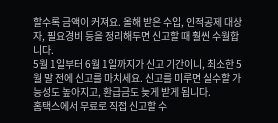할수록 금액이 커져요. 올해 받은 수입, 인적공제 대상자, 필요경비 등을 정리해두면 신고할 때 훨씬 수월합니다.
5월 1일부터 6월 1일까지가 신고 기간이니, 최소한 5월 말 전에 신고를 마치세요. 신고를 미루면 실수할 가능성도 높아지고, 환급금도 늦게 받게 됩니다.
홈택스에서 무료로 직접 신고할 수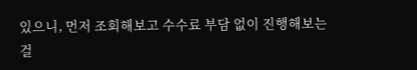있으니, 먼저 조회해보고 수수료 부담 없이 진행해보는 걸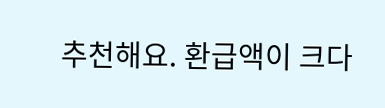추천해요. 환급액이 크다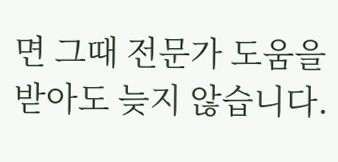면 그때 전문가 도움을 받아도 늦지 않습니다.